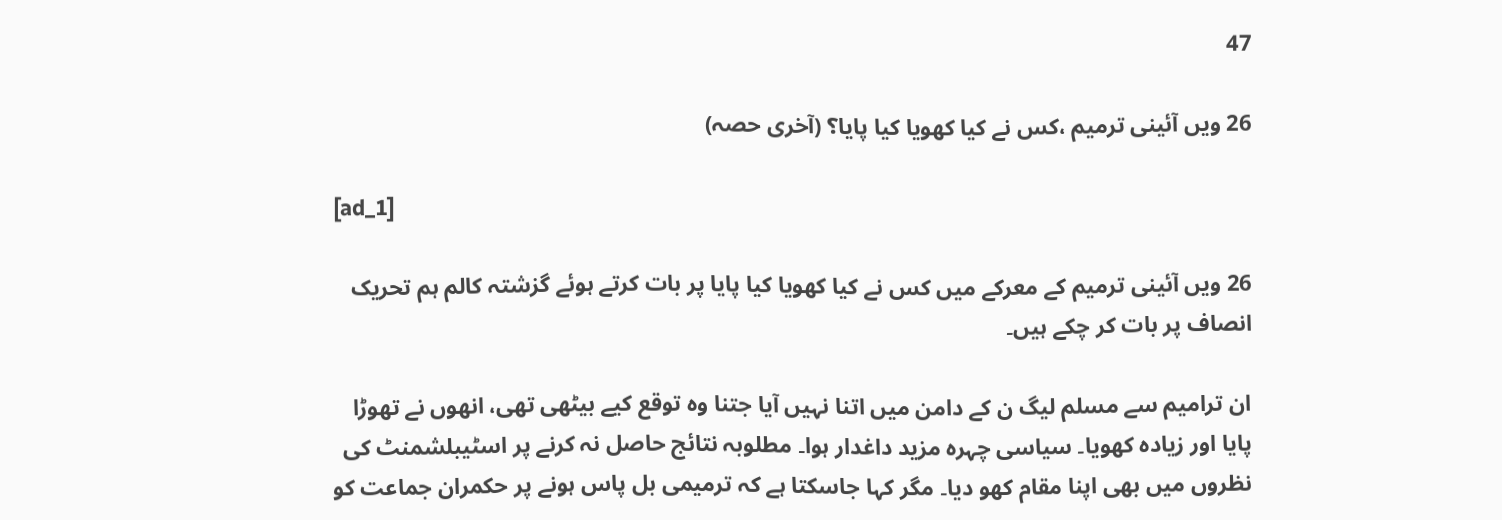47

26 ویں آئینی ترمیم ،کس نے کیا کھویا کیا پایا؟ (آخری حصہ)

[ad_1]

26 ویں آئینی ترمیم کے معرکے میں کس نے کیا کھویا کیا پایا پر بات کرتے ہوئے گزشتہ کالم ہم تحریک انصاف پر بات کر چکے ہیں۔

ان ترامیم سے مسلم لیگ ن کے دامن میں اتنا نہیں آیا جتنا وہ توقع کیے بیٹھی تھی، انھوں نے تھوڑا پایا اور زیادہ کھویا۔ سیاسی چہرہ مزید داغدار ہوا۔ مطلوبہ نتائج حاصل نہ کرنے پر اسٹیبلشمنٹ کی نظروں میں بھی اپنا مقام کھو دیا۔ مگر کہا جاسکتا ہے کہ ترمیمی بل پاس ہونے پر حکمران جماعت کو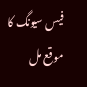فیس سیونگ کا موقع مل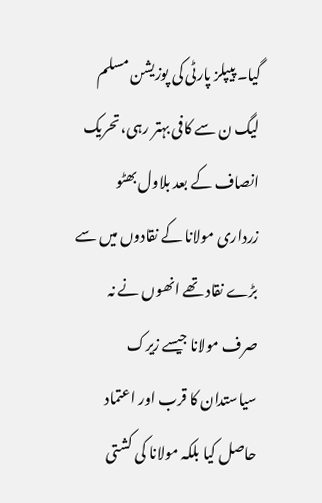گیا۔ پیپلز پارٹی کی پوزیشن مسلم لیگ ن سے کافی بہتر رہی، تحریک انصاف کے بعد بلاول بھٹو زرداری مولانا کے نقادوں میں سے بڑے نقاد تھے انھوں نے نہ صرف مولانا جیسے زیرک سیاستدان کا قرب اور اعتماد حاصل کیا بلکہ مولانا کی کشتی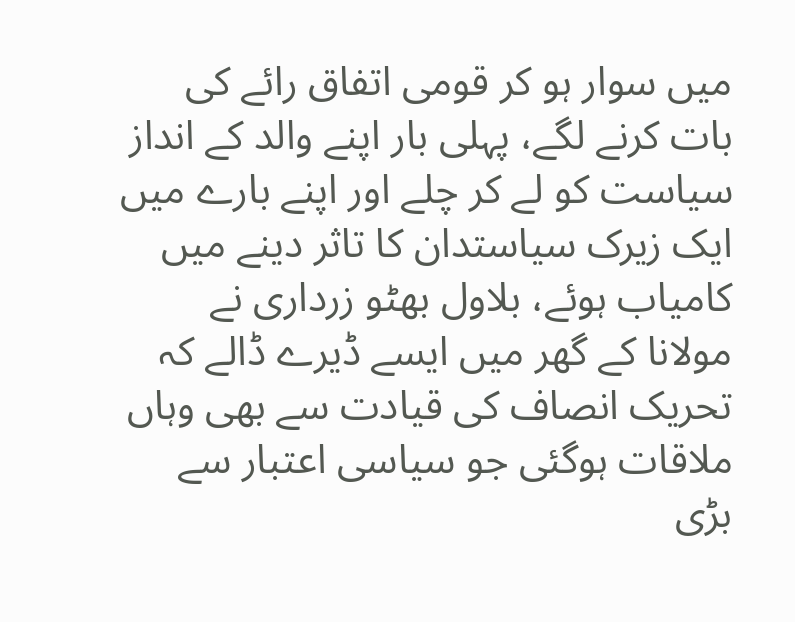میں سوار ہو کر قومی اتفاق رائے کی بات کرنے لگے، پہلی بار اپنے والد کے انداز سیاست کو لے کر چلے اور اپنے بارے میں ایک زیرک سیاستدان کا تاثر دینے میں کامیاب ہوئے، بلاول بھٹو زرداری نے مولانا کے گھر میں ایسے ڈیرے ڈالے کہ تحریک انصاف کی قیادت سے بھی وہاں ملاقات ہوگئی جو سیاسی اعتبار سے بڑی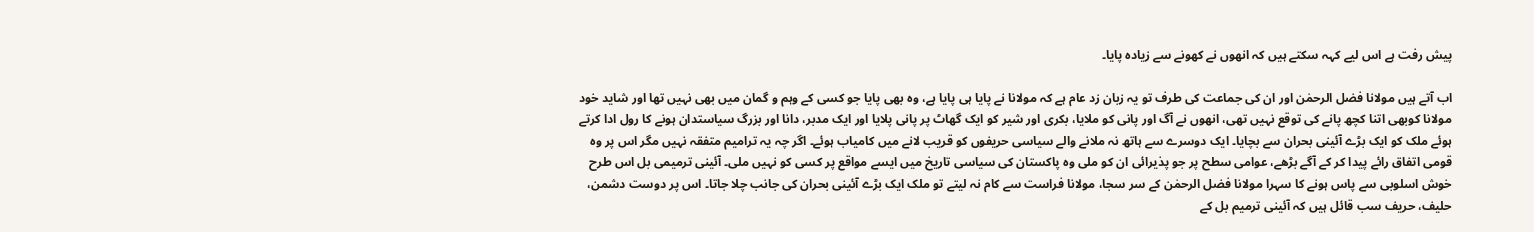پیش رفت ہے اس لیے کہہ سکتے ہیں کہ انھوں نے کھونے سے زیادہ پایا۔

اب آتے ہیں مولانا فضل الرحمٰن اور ان کی جماعت کی طرف تو یہ زبان زد عام ہے کہ مولانا نے پایا ہی پایا ہے، وہ بھی پایا جو کسی کے وہم و گمان میں بھی نہیں تھا اور شاید خود مولانا کوبھی اتنا کچھ پانے کی توقع نہیں تھی، انھوں نے آگ اور پانی کو ملایا، بکری اور شیر کو ایک گھاٹ پر پانی پلایا اور ایک مدبر، دانا اور بزرگ سیاستدان ہونے کا رول ادا کرتے ہوئے ملک کو ایک بڑے آئینی بحران سے بچایا۔ ایک دوسرے سے ہاتھ نہ ملانے والے سیاسی حریفوں کو قریب لانے میں کامیاب ہوئے۔ اگر چہ یہ ترامیم متفقہ نہیں مگر اس پر وہ قومی اتفاق رائے پیدا کر کے آگے بڑھے، عوامی سطح پر جو پذیرائی ان کو ملی وہ پاکستان کی سیاسی تاریخ میں ایسے مواقع پر کسی کو نہیں ملی۔ آئینی ترمیمی بل اس طرح خوش اسلوبی سے پاس ہونے کا سہرا مولانا فضل الرحمٰن کے سر سجا، مولانا فراست سے کام نہ لیتے تو ملک ایک بڑے آئینی بحران کی جانب چلا جاتا۔ اس پر دوست دشمن، حلیف، حریف سب قائل ہیں کہ آئینی ترمیم بل کے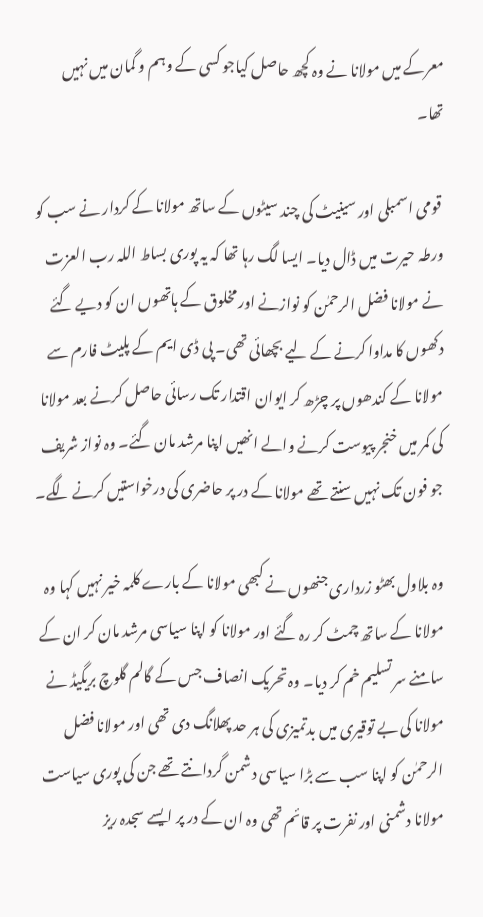معرکے میں مولانا نے وہ کچھ حاصل کیاجو کسی کے وہم و گمان میں نہیں تھا۔

 قومی اسمبلی اور سینیٹ کی چند سیٹوں کے ساتھ مولانا کے کردار نے سب کو ورطہ حیرت میں ڈال دیا۔ ایسا لگ رہا تھا کہ یہ پوری بساط اللہ رب العزت نے مولانا فضل الرحمٰن کو نوازنے اور مخلوق کے ہاتھوں ان کو دیے گئے دکھوں کا مداوا کرنے کے لیے بچھائی تھی۔ پی ڈی ایم کے پلیٹ فارم سے مولانا کے کندھوں پر چڑھ کر ایوان اقتدار تک رسائی حاصل کرنے بعد مولانا کی کمر میں خنجر پیوست کرنے والے انھیں اپنا مرشد مان گئے۔ وہ نواز شریف جو فون تک نہیں سنتے تھے مولانا کے در پر حاضری کی درخواستیں کرنے لگے۔

وہ بلاول بھٹو زرداری جنھوں نے کبھی مولانا کے بارے کلمہ خیر نہیں کہا وہ مولانا کے ساتھ چمٹ کر رہ گئے اور مولانا کو اپنا سیاسی مرشد مان کر ان کے سامنے سر تسلیم خم کر دیا۔ وہ تحریک انصاف جس کے گالم گلوچ بریگیڈ نے مولانا کی بے توقیری میں بدتمیزی کی ہر حد پھلانگ دی تھی اور مولانا فضل الرحمٰن کو اپنا سب سے بڑا سیاسی دشمن گردانتے تھے جن کی پوری سیاست مولانا دشمنی اور نفرت پر قائم تھی وہ ان کے در پر ایسے سجدہ ریز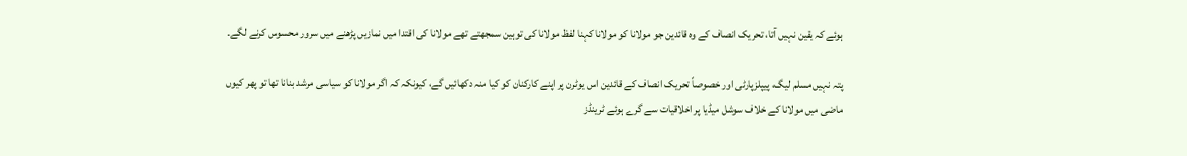ہوئے کہ یقین نہیں آتا، تحریک انصاف کے وہ قائدین جو مولانا کو مولانا کہنا لفظ مولانا کی توہین سمجھتے تھے مولانا کی اقتدا میں نمازیں پڑھنے میں سرور محسوس کرنے لگے۔

پتہ نہیں مسلم لیگ، پیپلزپارٹی اور خصوصاً تحریک انصاف کے قائدین اس یوٹرن پر اپنے کارکنان کو کیا منہ دکھائیں گے، کیونکہ کہ اگر مولانا کو سیاسی مرشد بنانا تھا تو پھر کیوں ماضی میں مولانا کے خلاف سوشل میڈیا پر اخلاقیات سے گرے ہوئے ٹرینڈز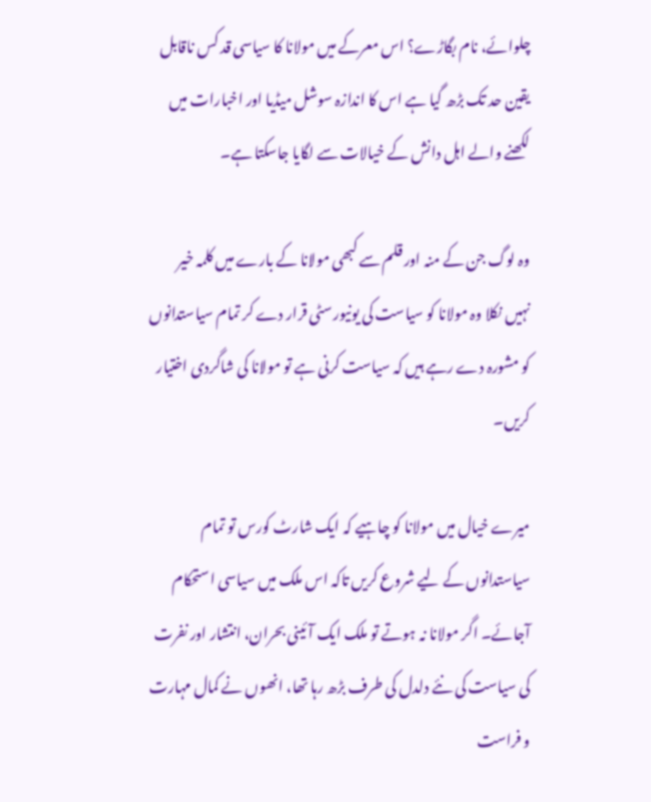چلوائے، نام بگاڑے؟ اس معرکے میں مولانا کا سیاسی قد کس ناقابل یقین حد تک بڑھ گیا ہے اس کا اندازہ سوشل میڈیا اور اخبارات میں لکھنے والے اہل دانش کے خیالات سے لگایا جاسکتا ہے۔

وہ لوگ جن کے منہ اور قلم سے کبھی مولانا کے بارے میں کلمہ خیر نہیں نکلا وہ مولانا کو سیاست کی یونیورسٹی قرار دے کر تمام سیاستدانوں کو مشورہ دے رہے ہیں کہ سیاست کرنی ہے تو مولانا کی شاگردی اختیار کریں۔

میرے خیال میں مولانا کو چاہیے کہ ایک شارٹ کورس تو تمام سیاستدانوں کے لیے شروع کریں تاکہ اس ملک میں سیاسی استحکام آجائے۔ اگر مولانا نہ ہوتے تو ملک ایک آئینی بحران، انتشار اور نفرت کی سیاست کی نئے دلدل کی طرف بڑھ رہا تھا، انھوں نے کمال مہارت و فراست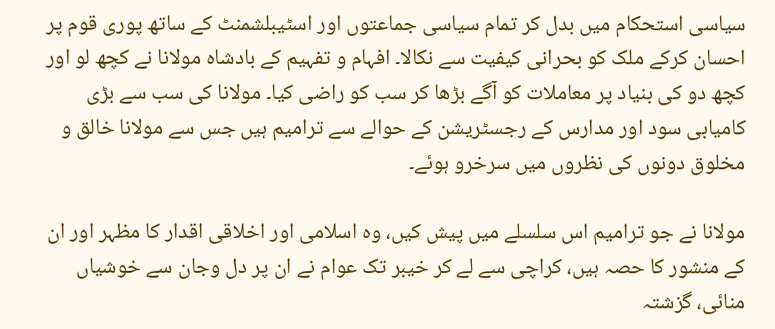سیاسی استحکام میں بدل کر تمام سیاسی جماعتوں اور اسٹیبلشمنٹ کے ساتھ پوری قوم پر احسان کرکے ملک کو بحرانی کیفیت سے نکالا۔ افہام و تفہیم کے بادشاہ مولانا نے کچھ لو اور کچھ دو کی بنیاد پر معاملات کو آگے بڑھا کر سب کو راضی کیا۔ مولانا کی سب سے بڑی کامیابی سود اور مدارس کے رجسٹریشن کے حوالے سے ترامیم ہیں جس سے مولانا خالق و مخلوق دونوں کی نظروں میں سرخرو ہوئے۔

مولانا نے جو ترامیم اس سلسلے میں پیش کیں، وہ اسلامی اور اخلاقی اقدار کا مظہر اور ان کے منشور کا حصہ ہیں، کراچی سے لے کر خیبر تک عوام نے ان پر دل وجان سے خوشیاں منائی، گزشتہ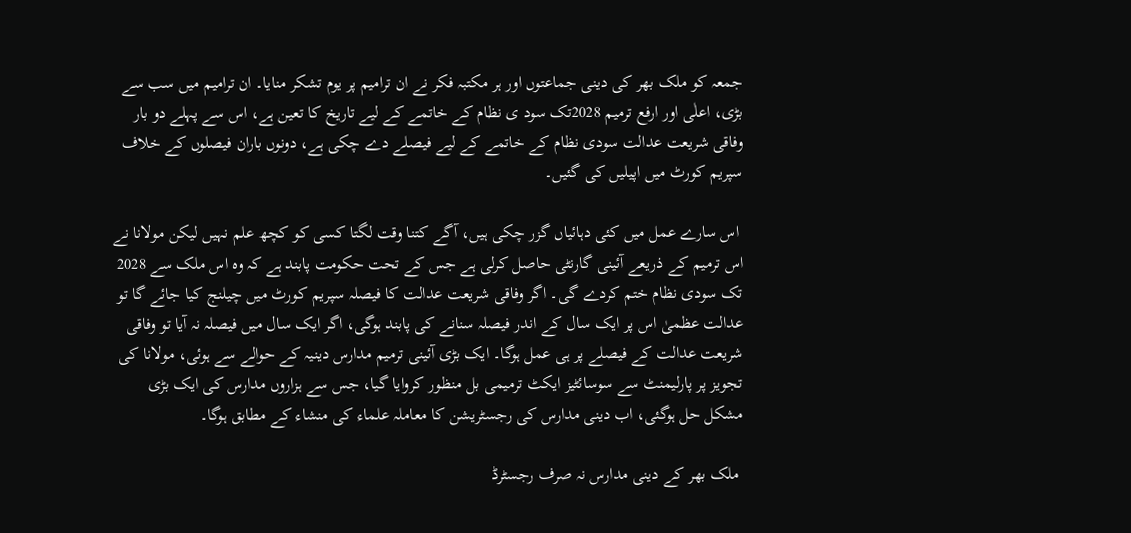جمعہ کو ملک بھر کی دینی جماعتوں اور ہر مکتبہ فکر نے ان ترامیم پر یوم تشکر منایا۔ ان ترامیم میں سب سے بڑی، اعلٰی اور ارفع ترمیم 2028تک سود ی نظام کے خاتمے کے لیے تاریخ کا تعین ہے، اس سے پہلے دو بار وفاقی شریعت عدالت سودی نظام کے خاتمے کے لیے فیصلے دے چکی ہے، دونوں باران فیصلوں کے خلاف سپریم کورٹ میں اپیلیں کی گئیں۔

 اس سارے عمل میں کئی دہائیاں گزر چکی ہیں، آگے کتنا وقت لگتا کسی کو کچھ علم نہیں لیکن مولانا نے اس ترمیم کے ذریعے آئینی گارنٹی حاصل کرلی ہے جس کے تحت حکومت پابند ہے کہ وہ اس ملک سے 2028 تک سودی نظام ختم کردے گی۔ اگر وفاقی شریعت عدالت کا فیصلہ سپریم کورٹ میں چیلنج کیا جائے گا تو عدالت عظمیٰ اس پر ایک سال کے اندر فیصلہ سنانے کی پابند ہوگی، اگر ایک سال میں فیصلہ نہ آیا تو وفاقی شریعت عدالت کے فیصلے پر ہی عمل ہوگا۔ ایک بڑی آئینی ترمیم مدارس دینیہ کے حوالے سے ہوئی، مولانا کی تجویز پر پارلیمنٹ سے سوسائٹیز ایکٹ ترمیمی بل منظور کروایا گیا، جس سے ہزاروں مدارس کی ایک بڑی مشکل حل ہوگئی، اب دینی مدارس کی رجسٹریشن کا معاملہ علماء کی منشاء کے مطابق ہوگا۔

 ملک بھر کے دینی مدارس نہ صرف رجسٹرڈ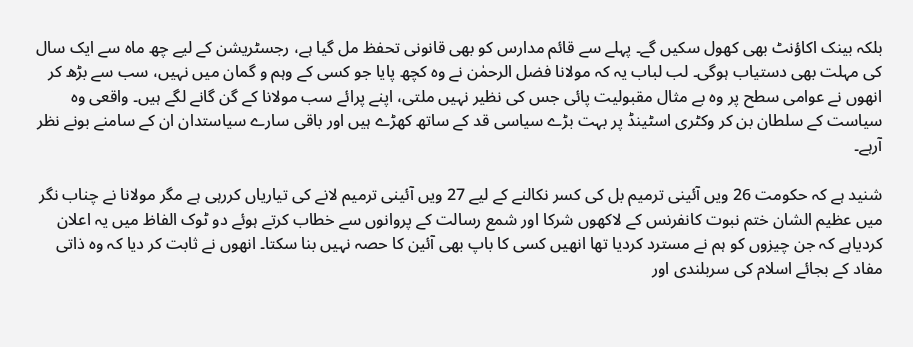بلکہ بینک اکاؤنٹ بھی کھول سکیں گے۔ پہلے سے قائم مدارس کو بھی قانونی تحفظ مل گیا ہے، رجسٹریشن کے لیے چھ ماہ سے ایک سال کی مہلت بھی دستیاب ہوگی۔ لب لباب یہ کہ مولانا فضل الرحمٰن نے وہ کچھ پایا جو کسی کے وہم و گمان میں نہیں، سب سے بڑھ کر انھوں نے عوامی سطح پر وہ بے مثال مقبولیت پائی جس کی نظیر نہیں ملتی، اپنے پرائے سب مولانا کے گن گانے لگے ہیں۔ واقعی وہ سیاست کے سلطان بن کر وکٹری اسٹینڈ پر بہت بڑے سیاسی قد کے ساتھ کھڑے ہیں اور باقی سارے سیاستدان ان کے سامنے بونے نظر آرہے۔

شنید ہے کہ حکومت 26 ویں آئینی ترمیم بل کی کسر نکالنے کے لیے 27 ویں آئینی ترمیم لانے کی تیاریاں کررہی ہے مگر مولانا نے چناب نگر میں عظیم الشان ختم نبوت کانفرنس کے لاکھوں شرکا اور شمع رسالت کے پروانوں سے خطاب کرتے ہوئے دو ٹوک الفاظ میں یہ اعلان کردیاہے کہ جن چیزوں کو ہم نے مسترد کردیا تھا انھیں کسی کا باپ بھی آئین کا حصہ نہیں بنا سکتا۔ انھوں نے ثابت کر دیا کہ وہ ذاتی مفاد کے بجائے اسلام کی سربلندی اور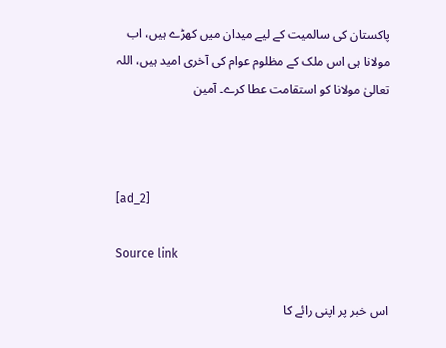پاکستان کی سالمیت کے لیے میدان میں کھڑے ہیں، اب مولانا ہی اس ملک کے مظلوم عوام کی آخری امید ہیں، اللہ تعالیٰ مولانا کو استقامت عطا کرے۔ آمین



[ad_2]

Source link

اس خبر پر اپنی رائے کا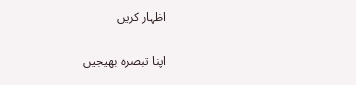اظہار کریں

اپنا تبصرہ بھیجیں